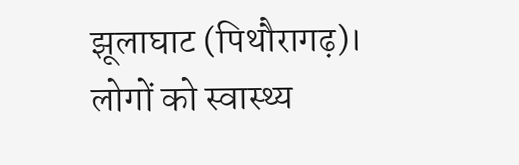झूलाघाट (पिथौरागढ़)। लोगों को स्वास्थ्य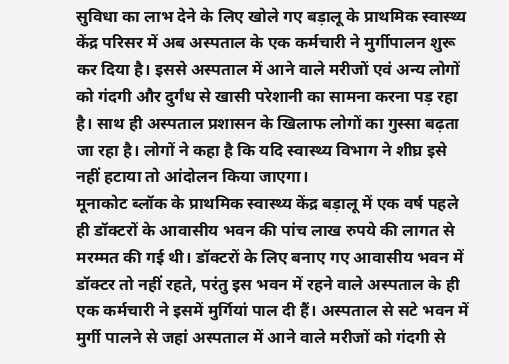सुविधा का लाभ देने के लिए खोले गए बड़ालू के प्राथमिक स्वास्थ्य केंद्र परिसर में अब अस्पताल के एक कर्मचारी ने मुर्गीपालन शुरू कर दिया है। इससे अस्पताल में आने वाले मरीजों एवं अन्य लोगों को गंदगी और दुर्गंध से खासी परेशानी का सामना करना पड़ रहा है। साथ ही अस्पताल प्रशासन के खिलाफ लोगों का गुस्सा बढ़ता जा रहा है। लोगों ने कहा है कि यदि स्वास्थ्य विभाग ने शीघ्र इसे नहीं हटाया तो आंदोलन किया जाएगा।
मूनाकोट ब्लॉक के प्राथमिक स्वास्थ्य केंद्र बड़ालू में एक वर्ष पहले ही डॉक्टरों के आवासीय भवन की पांच लाख रुपये की लागत से मरम्मत की गई थी। डॉक्टरों के लिए बनाए गए आवासीय भवन में डॉक्टर तो नहीं रहते, परंतु इस भवन में रहने वाले अस्पताल के ही एक कर्मचारी ने इसमें मुर्गियां पाल दी हैं। अस्पताल से सटे भवन में मुर्गी पालने से जहां अस्पताल में आने वाले मरीजों को गंदगी से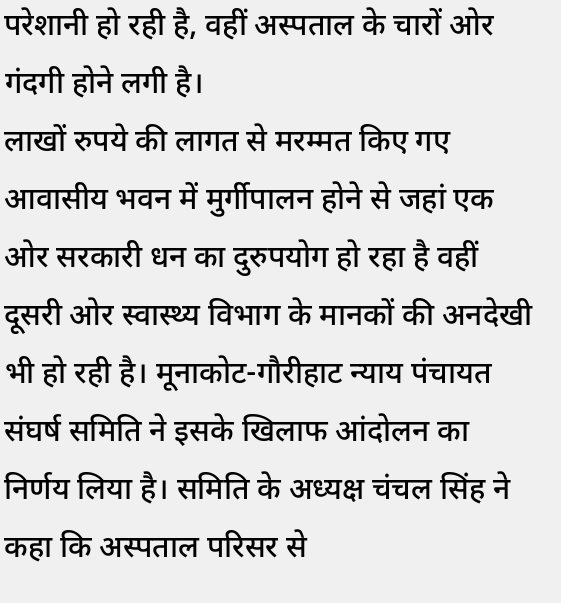परेशानी हो रही है, वहीं अस्पताल के चारों ओर गंदगी होने लगी है।
लाखों रुपये की लागत से मरम्मत किए गए आवासीय भवन में मुर्गीपालन होने से जहां एक ओर सरकारी धन का दुरुपयोग हो रहा है वहीं दूसरी ओर स्वास्थ्य विभाग के मानकों की अनदेखी भी हो रही है। मूनाकोट-गौरीहाट न्याय पंचायत संघर्ष समिति ने इसके खिलाफ आंदोलन का निर्णय लिया है। समिति के अध्यक्ष चंचल सिंह ने कहा कि अस्पताल परिसर से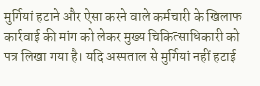मुर्गियां हटाने और ऐसा करने वाले कर्मचारी के खिलाफ कार्रवाई की मांग को लेकर मुख्य चिकित्साधिकारी को पत्र लिखा गया है। यदि अस्पताल से मुर्गियां नहीं हटाई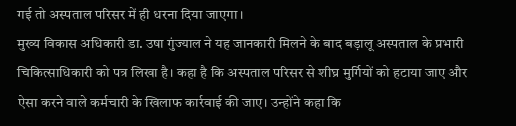गई तो अस्पताल परिसर में ही धरना दिया जाएगा।
मुख्य विकास अधिकारी डा. उषा गुंज्याल ने यह जानकारी मिलने के बाद बड़ालू अस्पताल के प्रभारी चिकित्साधिकारी को पत्र लिखा है। कहा है कि अस्पताल परिसर से शीघ्र मुर्गियों को हटाया जाए और ऐसा करने वाले कर्मचारी के खिलाफ कार्रवाई की जाए। उन्होंने कहा कि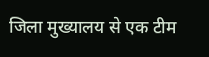जिला मुख्यालय से एक टीम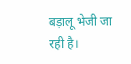बड़ालू भेजी जा रही है।